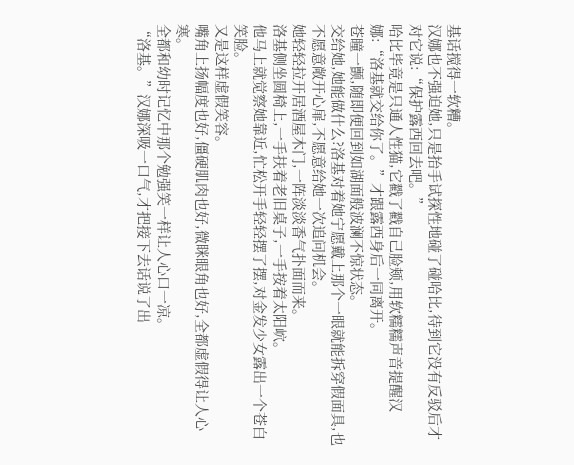基话搅得一软糟。
汉娜也不强迫她,只是抬手试探性地碰了碰哈比,待到它没有反驳后才对它说:“保护露西回去吧。”
哈比毕竟是只通人性猫,它戳了戳自己脸颊,用软糯糯声音提醒汉娜:“洛基就交给你了。”才跟露西身后一同离开。
苍瞳一颤,随即便回到如湖面般波澜不惊状态。
交给她,她能做什么?洛基对着她宁愿戴上那个一眼就能拆穿假面具,也不愿意敞开心扉,不愿意给她一次追问机会。
她轻轻拉开居酒屋木门,一阵淡淡香气扑面而来。
洛基侧坐圆椅上,一手扶着老旧桌子,一手按着太阳岤。
他马上就觉察她靠近,忙松开手轻轻摆了摆,对金发少女露出一个苍白笑脸。
又是这样虚假笑容。
嘴角上扬幅度也好,僵硬肌肉也好,微眯眼角也好,全都虚假得让人心寒。
全都和幼时记忆中那个勉强笑一样让人心口一凉。
“洛基。”汉娜深吸一口气,才把接下去话说了出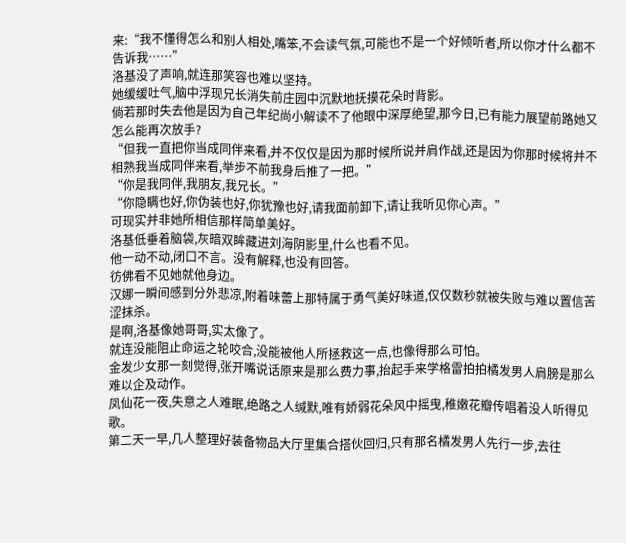来:“我不懂得怎么和别人相处,嘴笨,不会读气氛,可能也不是一个好倾听者,所以你才什么都不告诉我……”
洛基没了声响,就连那笑容也难以坚持。
她缓缓吐气,脑中浮现兄长消失前庄园中沉默地抚摸花朵时背影。
倘若那时失去他是因为自己年纪尚小解读不了他眼中深厚绝望,那今日,已有能力展望前路她又怎么能再次放手?
“但我一直把你当成同伴来看,并不仅仅是因为那时候所说并肩作战,还是因为你那时候将并不相熟我当成同伴来看,举步不前我身后推了一把。”
“你是我同伴,我朋友,我兄长。”
“你隐瞒也好,你伪装也好,你犹豫也好,请我面前卸下,请让我听见你心声。”
可现实并非她所相信那样简单美好。
洛基低垂着脑袋,灰暗双眸藏进刘海阴影里,什么也看不见。
他一动不动,闭口不言。没有解释,也没有回答。
彷佛看不见她就他身边。
汉娜一瞬间感到分外悲凉,附着味蕾上那特属于勇气美好味道,仅仅数秒就被失败与难以置信苦涩抹杀。
是啊,洛基像她哥哥,实太像了。
就连没能阻止命运之轮咬合,没能被他人所拯救这一点,也像得那么可怕。
金发少女那一刻觉得,张开嘴说话原来是那么费力事,抬起手来学格雷拍拍橘发男人肩膀是那么难以企及动作。
凤仙花一夜,失意之人难眠,绝路之人缄默,唯有娇弱花朵风中摇曳,稚嫩花瓣传唱着没人听得见歌。
第二天一早,几人整理好装备物品大厅里集合搭伙回归,只有那名橘发男人先行一步,去往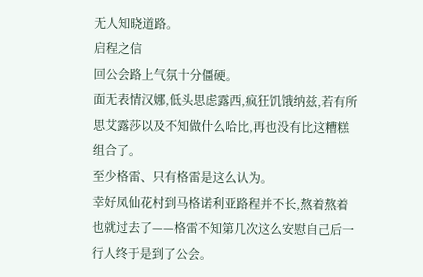无人知晓道路。
启程之信
回公会路上气氛十分僵硬。
面无表情汉娜,低头思虑露西,疯狂饥饿纳兹,若有所思艾露莎以及不知做什么哈比,再也没有比这糟糕组合了。
至少格雷、只有格雷是这么认为。
幸好凤仙花村到马格诺利亚路程并不长,熬着熬着也就过去了——格雷不知第几次这么安慰自己后一行人终于是到了公会。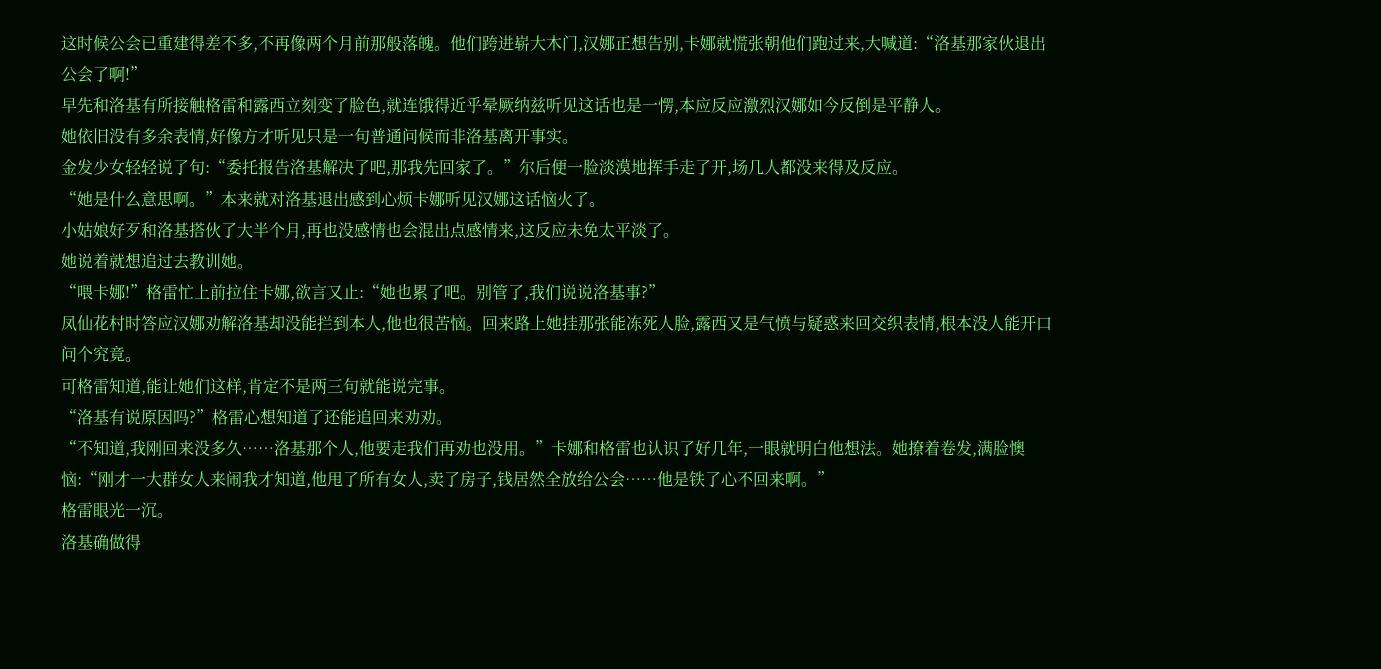这时候公会已重建得差不多,不再像两个月前那般落魄。他们跨进崭大木门,汉娜正想告别,卡娜就慌张朝他们跑过来,大喊道:“洛基那家伙退出公会了啊!”
早先和洛基有所接触格雷和露西立刻变了脸色,就连饿得近乎晕厥纳兹听见这话也是一愣,本应反应激烈汉娜如今反倒是平静人。
她依旧没有多余表情,好像方才听见只是一句普通问候而非洛基离开事实。
金发少女轻轻说了句:“委托报告洛基解决了吧,那我先回家了。”尔后便一脸淡漠地挥手走了开,场几人都没来得及反应。
“她是什么意思啊。”本来就对洛基退出感到心烦卡娜听见汉娜这话恼火了。
小姑娘好歹和洛基搭伙了大半个月,再也没感情也会混出点感情来,这反应未免太平淡了。
她说着就想追过去教训她。
“喂卡娜!”格雷忙上前拉住卡娜,欲言又止:“她也累了吧。别管了,我们说说洛基事?”
凤仙花村时答应汉娜劝解洛基却没能拦到本人,他也很苦恼。回来路上她挂那张能冻死人脸,露西又是气愤与疑惑来回交织表情,根本没人能开口问个究竟。
可格雷知道,能让她们这样,肯定不是两三句就能说完事。
“洛基有说原因吗?”格雷心想知道了还能追回来劝劝。
“不知道,我刚回来没多久……洛基那个人,他要走我们再劝也没用。”卡娜和格雷也认识了好几年,一眼就明白他想法。她撩着卷发,满脸懊恼:“刚才一大群女人来闹我才知道,他甩了所有女人,卖了房子,钱居然全放给公会……他是铁了心不回来啊。”
格雷眼光一沉。
洛基确做得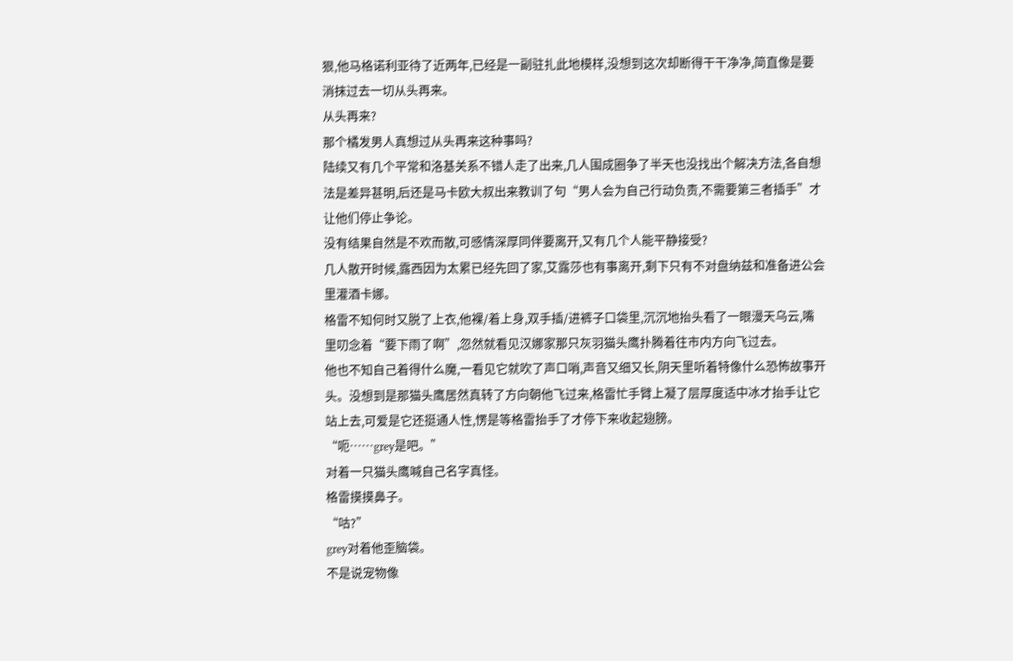狠,他马格诺利亚待了近两年,已经是一副驻扎此地模样,没想到这次却断得干干净净,简直像是要消抹过去一切从头再来。
从头再来?
那个橘发男人真想过从头再来这种事吗?
陆续又有几个平常和洛基关系不错人走了出来,几人围成圈争了半天也没找出个解决方法,各自想法是差异甚明,后还是马卡欧大叔出来教训了句“男人会为自己行动负责,不需要第三者插手”才让他们停止争论。
没有结果自然是不欢而散,可感情深厚同伴要离开,又有几个人能平静接受?
几人散开时候,露西因为太累已经先回了家,艾露莎也有事离开,剩下只有不对盘纳兹和准备进公会里灌酒卡娜。
格雷不知何时又脱了上衣,他裸/着上身,双手插/进裤子口袋里,沉沉地抬头看了一眼漫天乌云,嘴里叨念着“要下雨了啊”,忽然就看见汉娜家那只灰羽猫头鹰扑腾着往市内方向飞过去。
他也不知自己着得什么魔,一看见它就吹了声口哨,声音又细又长,阴天里听着特像什么恐怖故事开头。没想到是那猫头鹰居然真转了方向朝他飞过来,格雷忙手臂上凝了层厚度适中冰才抬手让它站上去,可爱是它还挺通人性,愣是等格雷抬手了才停下来收起翅膀。
“呃……grey是吧。”
对着一只猫头鹰喊自己名字真怪。
格雷摸摸鼻子。
“咕?”
grey对着他歪脑袋。
不是说宠物像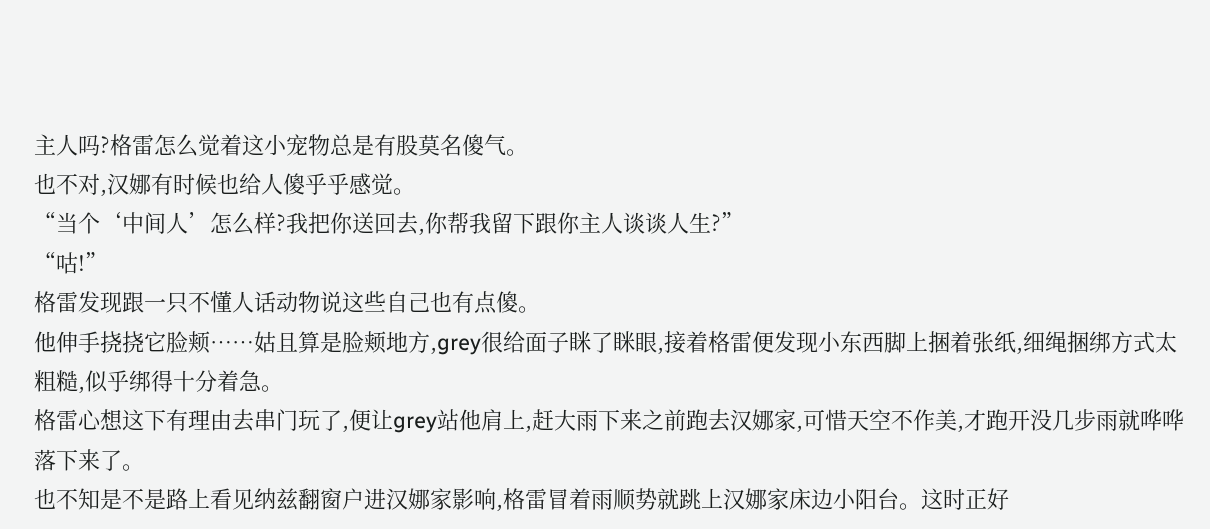主人吗?格雷怎么觉着这小宠物总是有股莫名傻气。
也不对,汉娜有时候也给人傻乎乎感觉。
“当个‘中间人’怎么样?我把你送回去,你帮我留下跟你主人谈谈人生?”
“咕!”
格雷发现跟一只不懂人话动物说这些自己也有点傻。
他伸手挠挠它脸颊……姑且算是脸颊地方,grey很给面子眯了眯眼,接着格雷便发现小东西脚上捆着张纸,细绳捆绑方式太粗糙,似乎绑得十分着急。
格雷心想这下有理由去串门玩了,便让grey站他肩上,赶大雨下来之前跑去汉娜家,可惜天空不作美,才跑开没几步雨就哗哗落下来了。
也不知是不是路上看见纳兹翻窗户进汉娜家影响,格雷冒着雨顺势就跳上汉娜家床边小阳台。这时正好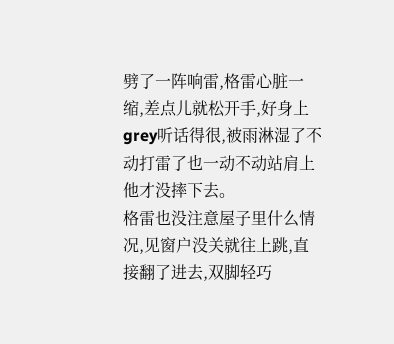劈了一阵响雷,格雷心脏一缩,差点儿就松开手,好身上grey听话得很,被雨淋湿了不动打雷了也一动不动站肩上他才没摔下去。
格雷也没注意屋子里什么情况,见窗户没关就往上跳,直接翻了进去,双脚轻巧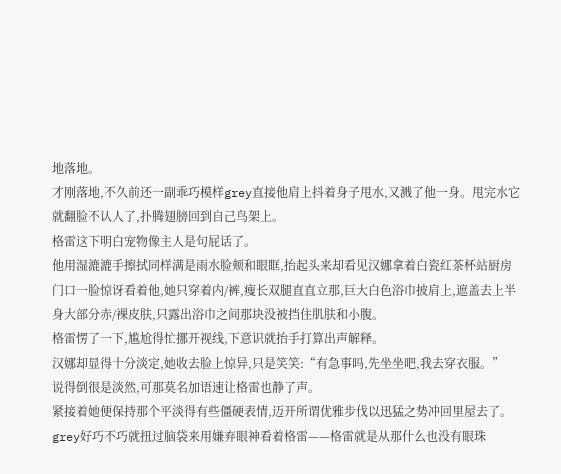地落地。
才刚落地,不久前还一副乖巧模样grey直接他肩上抖着身子甩水,又溅了他一身。甩完水它就翻脸不认人了,扑腾翅膀回到自己鸟架上。
格雷这下明白宠物像主人是句屁话了。
他用湿漉漉手擦拭同样满是雨水脸颊和眼眶,抬起头来却看见汉娜拿着白瓷红茶杯站厨房门口一脸惊讶看着他,她只穿着内/裤,瘦长双腿直直立那,巨大白色浴巾披肩上,遮盖去上半身大部分赤/裸皮肤,只露出浴巾之间那块没被挡住肌肤和小腹。
格雷愣了一下,尴尬得忙挪开视线,下意识就抬手打算出声解释。
汉娜却显得十分淡定,她收去脸上惊异,只是笑笑:“有急事吗,先坐坐吧,我去穿衣服。”
说得倒很是淡然,可那莫名加语速让格雷也静了声。
紧接着她便保持那个平淡得有些僵硬表情,迈开所谓优雅步伐以迅猛之势冲回里屋去了。
grey好巧不巧就扭过脑袋来用嫌弃眼神看着格雷——格雷就是从那什么也没有眼珠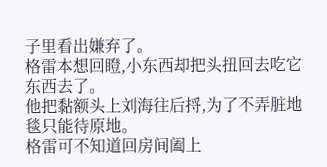子里看出嫌弃了。
格雷本想回瞪,小东西却把头扭回去吃它东西去了。
他把黏额头上刘海往后捋,为了不弄脏地毯只能待原地。
格雷可不知道回房间阖上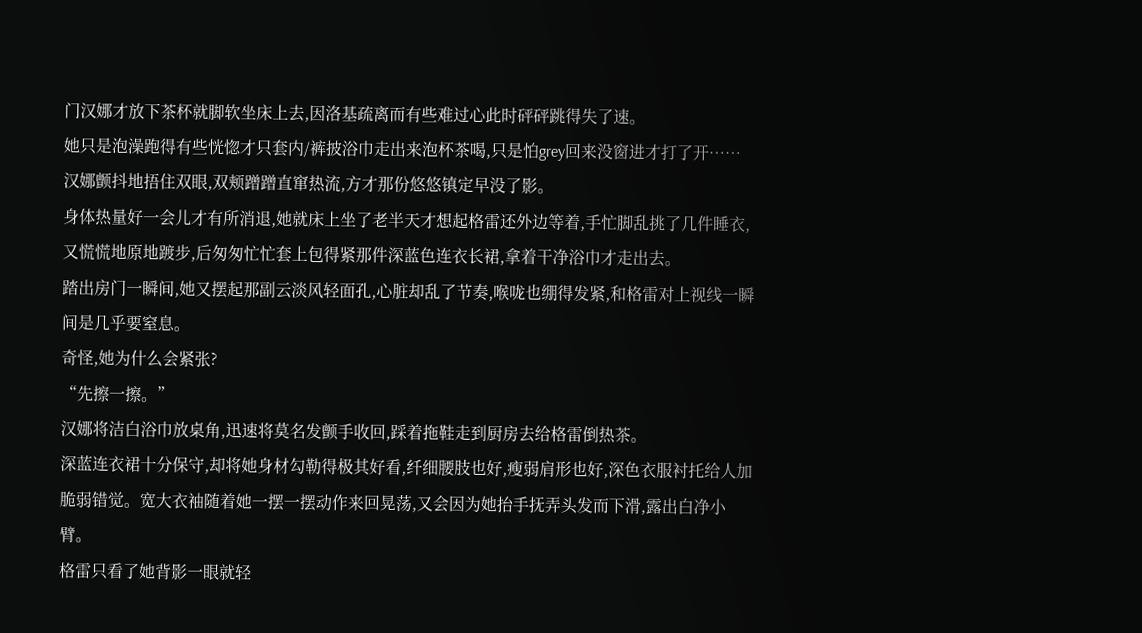门汉娜才放下茶杯就脚软坐床上去,因洛基疏离而有些难过心此时砰砰跳得失了速。
她只是泡澡跑得有些恍惚才只套内/裤披浴巾走出来泡杯茶喝,只是怕grey回来没窗进才打了开……
汉娜颤抖地捂住双眼,双颊蹭蹭直窜热流,方才那份悠悠镇定早没了影。
身体热量好一会儿才有所消退,她就床上坐了老半天才想起格雷还外边等着,手忙脚乱挑了几件睡衣,又慌慌地原地踱步,后匆匆忙忙套上包得紧那件深蓝色连衣长裙,拿着干净浴巾才走出去。
踏出房门一瞬间,她又摆起那副云淡风轻面孔,心脏却乱了节奏,喉咙也绷得发紧,和格雷对上视线一瞬间是几乎要窒息。
奇怪,她为什么会紧张?
“先擦一擦。”
汉娜将洁白浴巾放桌角,迅速将莫名发颤手收回,踩着拖鞋走到厨房去给格雷倒热茶。
深蓝连衣裙十分保守,却将她身材勾勒得极其好看,纤细腰肢也好,瘦弱肩形也好,深色衣服衬托给人加脆弱错觉。宽大衣袖随着她一摆一摆动作来回晃荡,又会因为她抬手抚弄头发而下滑,露出白净小臂。
格雷只看了她背影一眼就轻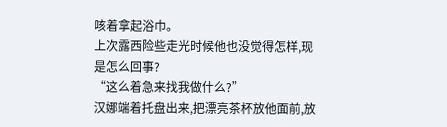咳着拿起浴巾。
上次露西险些走光时候他也没觉得怎样,现是怎么回事?
“这么着急来找我做什么?”
汉娜端着托盘出来,把漂亮茶杯放他面前,放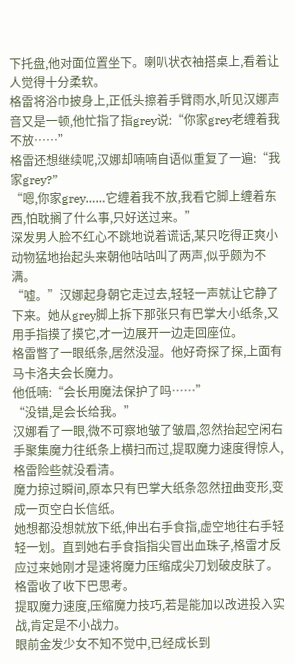下托盘,他对面位置坐下。喇叭状衣袖搭桌上,看着让人觉得十分柔软。
格雷将浴巾披身上,正低头擦着手臂雨水,听见汉娜声音又是一顿,他忙指了指grey说:“你家grey老缠着我不放……”
格雷还想继续呢,汉娜却喃喃自语似重复了一遍:“我家grey?”
“嗯,你家grey……它缠着我不放,我看它脚上缠着东西,怕耽搁了什么事,只好送过来。”
深发男人脸不红心不跳地说着谎话,某只吃得正爽小动物猛地抬起头来朝他咕咕叫了两声,似乎颇为不满。
“嘘。”汉娜起身朝它走过去,轻轻一声就让它静了下来。她从grey脚上拆下那张只有巴掌大小纸条,又用手指摸了摸它,才一边展开一边走回座位。
格雷瞥了一眼纸条,居然没湿。他好奇探了探,上面有马卡洛夫会长魔力。
他低喃:“会长用魔法保护了吗……”
“没错,是会长给我。”
汉娜看了一眼,微不可察地皱了皱眉,忽然抬起空闲右手聚集魔力往纸条上横扫而过,提取魔力速度得惊人,格雷险些就没看清。
魔力掠过瞬间,原本只有巴掌大纸条忽然扭曲变形,变成一页空白长信纸。
她想都没想就放下纸,伸出右手食指,虚空地往右手轻轻一划。直到她右手食指指尖冒出血珠子,格雷才反应过来她刚才是速将魔力压缩成尖刀划破皮肤了。
格雷收了收下巴思考。
提取魔力速度,压缩魔力技巧,若是能加以改进投入实战,肯定是不小战力。
眼前金发少女不知不觉中,已经成长到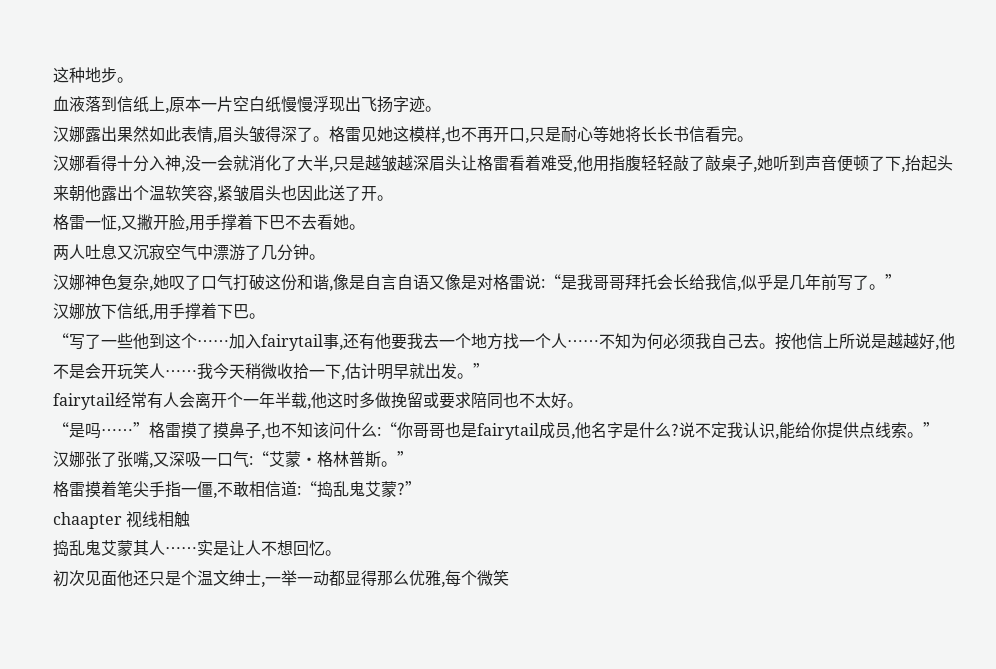这种地步。
血液落到信纸上,原本一片空白纸慢慢浮现出飞扬字迹。
汉娜露出果然如此表情,眉头皱得深了。格雷见她这模样,也不再开口,只是耐心等她将长长书信看完。
汉娜看得十分入神,没一会就消化了大半,只是越皱越深眉头让格雷看着难受,他用指腹轻轻敲了敲桌子,她听到声音便顿了下,抬起头来朝他露出个温软笑容,紧皱眉头也因此送了开。
格雷一怔,又撇开脸,用手撑着下巴不去看她。
两人吐息又沉寂空气中漂游了几分钟。
汉娜神色复杂,她叹了口气打破这份和谐,像是自言自语又像是对格雷说:“是我哥哥拜托会长给我信,似乎是几年前写了。”
汉娜放下信纸,用手撑着下巴。
“写了一些他到这个……加入fairytail事,还有他要我去一个地方找一个人……不知为何必须我自己去。按他信上所说是越越好,他不是会开玩笑人……我今天稍微收拾一下,估计明早就出发。”
fairytail经常有人会离开个一年半载,他这时多做挽留或要求陪同也不太好。
“是吗……”格雷摸了摸鼻子,也不知该问什么:“你哥哥也是fairytail成员,他名字是什么?说不定我认识,能给你提供点线索。”
汉娜张了张嘴,又深吸一口气:“艾蒙·格林普斯。”
格雷摸着笔尖手指一僵,不敢相信道:“捣乱鬼艾蒙?”
chaapter 视线相触
捣乱鬼艾蒙其人……实是让人不想回忆。
初次见面他还只是个温文绅士,一举一动都显得那么优雅,每个微笑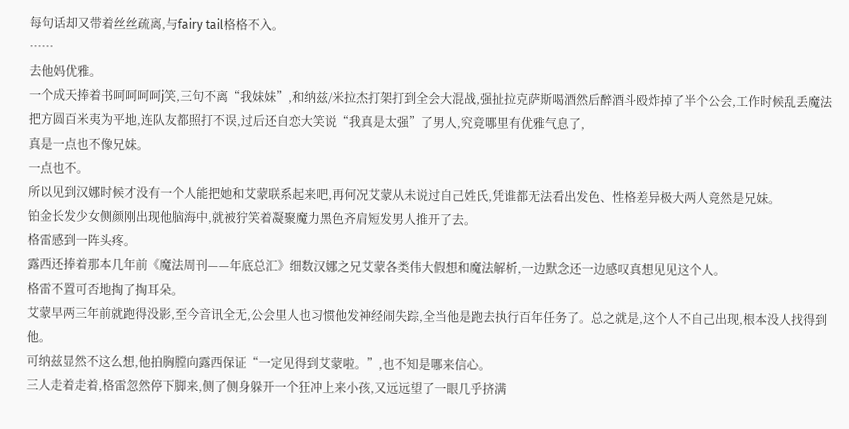每句话却又带着丝丝疏离,与fairy tail格格不入。
……
去他妈优雅。
一个成天捧着书呵呵呵呵j笑,三句不离“我妹妹”,和纳兹/米拉杰打架打到全会大混战,强扯拉克萨斯喝酒然后醉酒斗殴炸掉了半个公会,工作时候乱丢魔法把方圆百米夷为平地,连队友都照打不误,过后还自恋大笑说“我真是太强”了男人,究竟哪里有优雅气息了,
真是一点也不像兄妹。
一点也不。
所以见到汉娜时候才没有一个人能把她和艾蒙联系起来吧,再何况艾蒙从未说过自己姓氏,凭谁都无法看出发色、性格差异极大两人竟然是兄妹。
铂金长发少女侧颜刚出现他脑海中,就被狞笑着凝聚魔力黑色齐肩短发男人推开了去。
格雷感到一阵头疼。
露西还捧着那本几年前《魔法周刊——年底总汇》细数汉娜之兄艾蒙各类伟大假想和魔法解析,一边默念还一边感叹真想见见这个人。
格雷不置可否地掏了掏耳朵。
艾蒙早两三年前就跑得没影,至今音讯全无,公会里人也习惯他发神经闹失踪,全当他是跑去执行百年任务了。总之就是,这个人不自己出现,根本没人找得到他。
可纳兹显然不这么想,他拍胸膛向露西保证“一定见得到艾蒙啦。”,也不知是哪来信心。
三人走着走着,格雷忽然停下脚来,侧了侧身躲开一个狂冲上来小孩,又远远望了一眼几乎挤满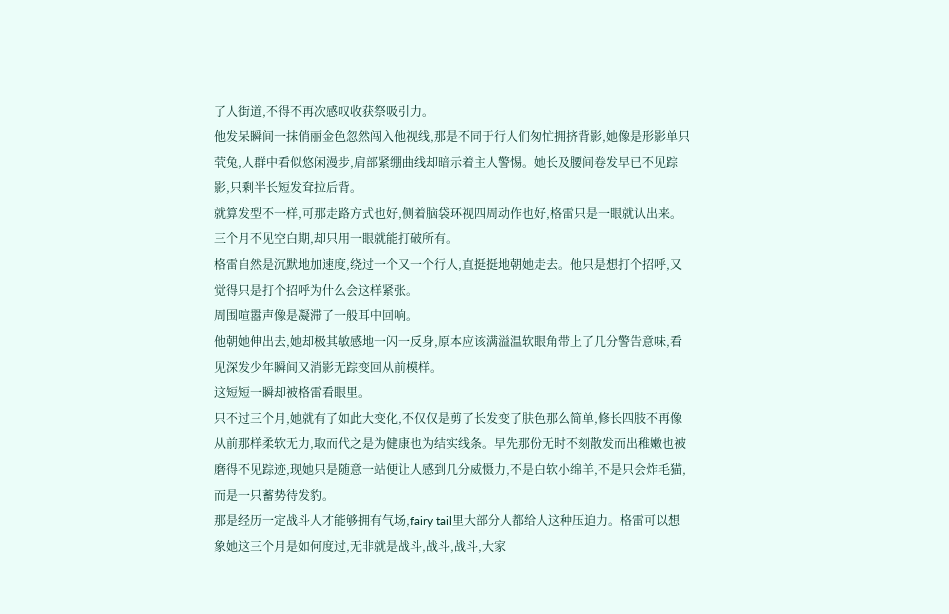了人街道,不得不再次感叹收获祭吸引力。
他发呆瞬间一抹俏丽金色忽然闯入他视线,那是不同于行人们匆忙拥挤背影,她像是形影单只茕兔,人群中看似悠闲漫步,肩部紧绷曲线却暗示着主人警惕。她长及腰间卷发早已不见踪影,只剩半长短发耷拉后背。
就算发型不一样,可那走路方式也好,侧着脑袋环视四周动作也好,格雷只是一眼就认出来。
三个月不见空白期,却只用一眼就能打破所有。
格雷自然是沉默地加速度,绕过一个又一个行人,直挺挺地朝她走去。他只是想打个招呼,又觉得只是打个招呼为什么会这样紧张。
周围喧嚣声像是凝滞了一般耳中回响。
他朝她伸出去,她却极其敏感地一闪一反身,原本应该满溢温软眼角带上了几分警告意味,看见深发少年瞬间又消影无踪变回从前模样。
这短短一瞬却被格雷看眼里。
只不过三个月,她就有了如此大变化,不仅仅是剪了长发变了肤色那么简单,修长四肢不再像从前那样柔软无力,取而代之是为健康也为结实线条。早先那份无时不刻散发而出稚嫩也被磨得不见踪迹,现她只是随意一站便让人感到几分威慑力,不是白软小绵羊,不是只会炸毛猫,而是一只蓄势待发豹。
那是经历一定战斗人才能够拥有气场,fairy tail里大部分人都给人这种压迫力。格雷可以想象她这三个月是如何度过,无非就是战斗,战斗,战斗,大家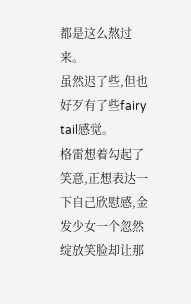都是这么熬过来。
虽然迟了些,但也好歹有了些fairy tail感觉。
格雷想着勾起了笑意,正想表达一下自己欣慰感,金发少女一个忽然绽放笑脸却让那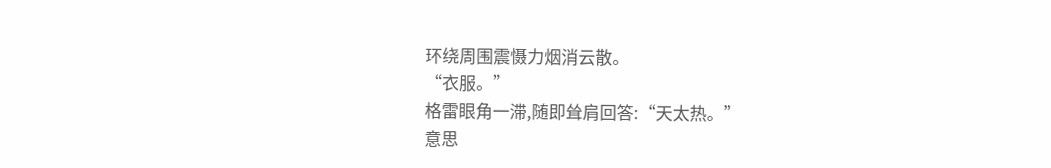环绕周围震慑力烟消云散。
“衣服。”
格雷眼角一滞,随即耸肩回答:“天太热。”
意思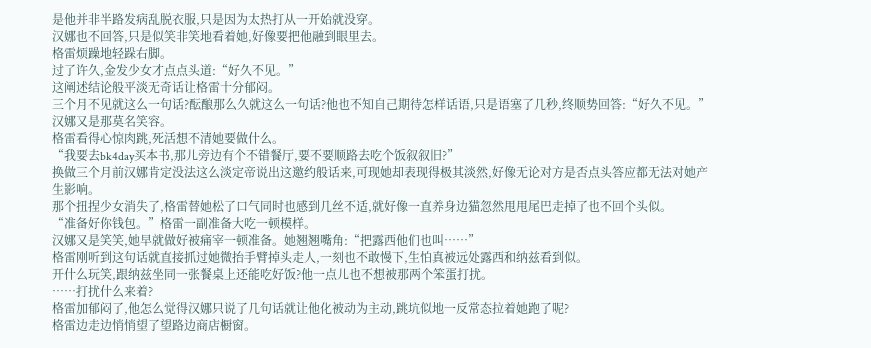是他并非半路发病乱脱衣服,只是因为太热打从一开始就没穿。
汉娜也不回答,只是似笑非笑地看着她,好像要把他融到眼里去。
格雷烦躁地轻跺右脚。
过了许久,金发少女才点点头道:“好久不见。”
这阐述结论般平淡无奇话让格雷十分郁闷。
三个月不见就这么一句话?酝酿那么久就这么一句话?他也不知自己期待怎样话语,只是语塞了几秒,终顺势回答:“好久不见。”
汉娜又是那莫名笑容。
格雷看得心惊肉跳,死活想不清她要做什么。
“我要去bk4day买本书,那儿旁边有个不错餐厅,要不要顺路去吃个饭叙叙旧?”
换做三个月前汉娜肯定没法这么淡定帝说出这邀约般话来,可现她却表现得极其淡然,好像无论对方是否点头答应都无法对她产生影响。
那个扭捏少女消失了,格雷替她松了口气同时也感到几丝不适,就好像一直养身边猫忽然甩甩尾巴走掉了也不回个头似。
“准备好你钱包。”格雷一副准备大吃一顿模样。
汉娜又是笑笑,她早就做好被痛宰一顿准备。她翘翘嘴角:“把露西他们也叫……”
格雷刚听到这句话就直接抓过她微抬手臂掉头走人,一刻也不敢慢下,生怕真被远处露西和纳兹看到似。
开什么玩笑,跟纳兹坐同一张餐桌上还能吃好饭?他一点儿也不想被那两个笨蛋打扰。
……打扰什么来着?
格雷加郁闷了,他怎么觉得汉娜只说了几句话就让他化被动为主动,跳坑似地一反常态拉着她跑了呢?
格雷边走边悄悄望了望路边商店橱窗。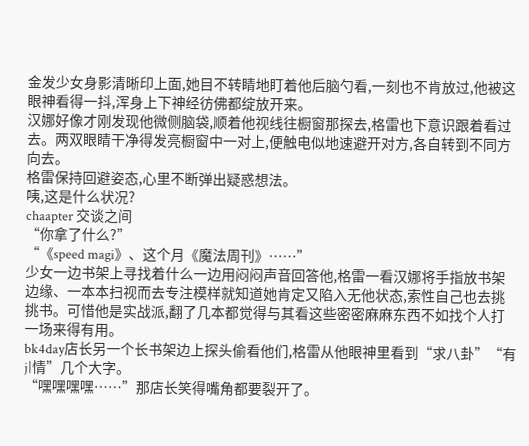金发少女身影清晰印上面,她目不转睛地盯着他后脑勺看,一刻也不肯放过,他被这眼神看得一抖,浑身上下神经彷佛都绽放开来。
汉娜好像才刚发现他微侧脑袋,顺着他视线往橱窗那探去,格雷也下意识跟着看过去。两双眼睛干净得发亮橱窗中一对上,便触电似地速避开对方,各自转到不同方向去。
格雷保持回避姿态,心里不断弹出疑惑想法。
咦,这是什么状况?
chaapter 交谈之间
“你拿了什么?”
“《speed magi》、这个月《魔法周刊》……”
少女一边书架上寻找着什么一边用闷闷声音回答他,格雷一看汉娜将手指放书架边缘、一本本扫视而去专注模样就知道她肯定又陷入无他状态,索性自己也去挑挑书。可惜他是实战派,翻了几本都觉得与其看这些密密麻麻东西不如找个人打一场来得有用。
bk4day店长另一个长书架边上探头偷看他们,格雷从他眼神里看到“求八卦”“有j|情”几个大字。
“嘿嘿嘿嘿……”那店长笑得嘴角都要裂开了。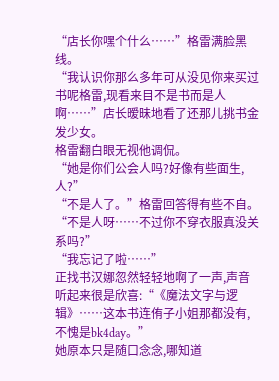“店长你嘿个什么……”格雷满脸黑线。
“我认识你那么多年可从没见你来买过书呢格雷,现看来目不是书而是人啊……”店长暧昧地看了还那儿挑书金发少女。
格雷翻白眼无视他调侃。
“她是你们公会人吗?好像有些面生,人?”
“不是人了。”格雷回答得有些不自。
“不是人呀……不过你不穿衣服真没关系吗?”
“我忘记了啦……”
正找书汉娜忽然轻轻地啊了一声,声音听起来很是欣喜:“《魔法文字与逻辑》……这本书连侑子小姐那都没有,不愧是bk4day。”
她原本只是随口念念,哪知道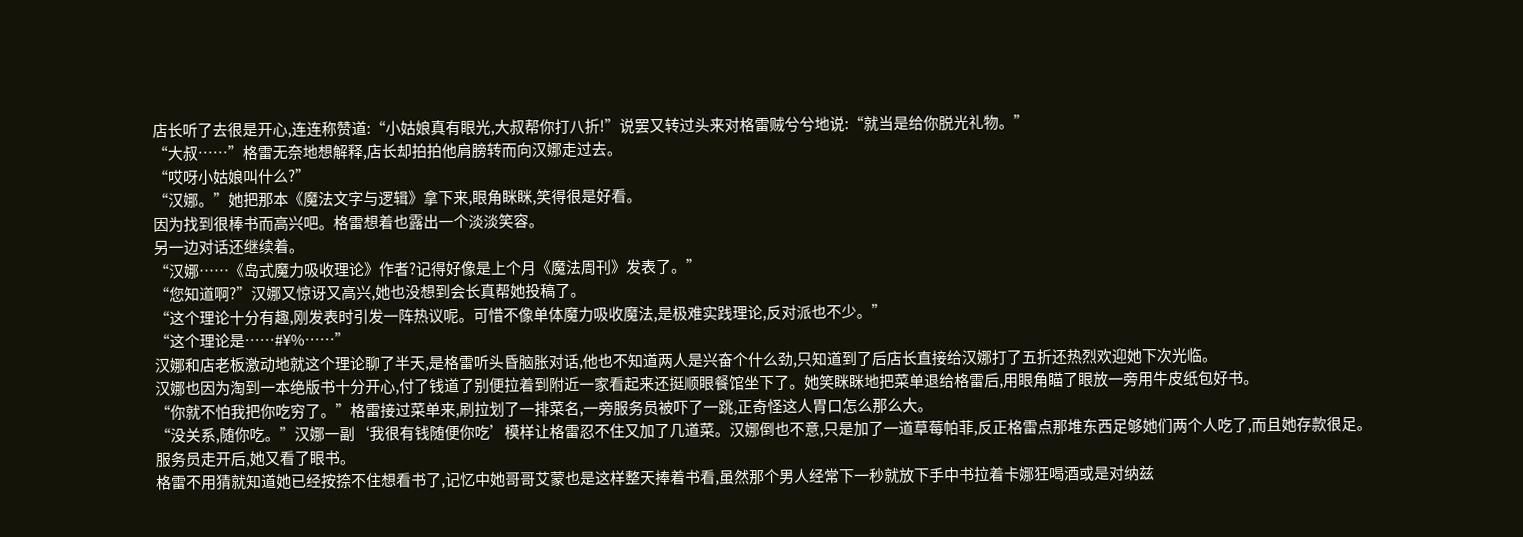店长听了去很是开心,连连称赞道:“小姑娘真有眼光,大叔帮你打八折!”说罢又转过头来对格雷贼兮兮地说:“就当是给你脱光礼物。”
“大叔……”格雷无奈地想解释,店长却拍拍他肩膀转而向汉娜走过去。
“哎呀小姑娘叫什么?”
“汉娜。”她把那本《魔法文字与逻辑》拿下来,眼角眯眯,笑得很是好看。
因为找到很棒书而高兴吧。格雷想着也露出一个淡淡笑容。
另一边对话还继续着。
“汉娜……《岛式魔力吸收理论》作者?记得好像是上个月《魔法周刊》发表了。”
“您知道啊?”汉娜又惊讶又高兴,她也没想到会长真帮她投稿了。
“这个理论十分有趣,刚发表时引发一阵热议呢。可惜不像单体魔力吸收魔法,是极难实践理论,反对派也不少。”
“这个理论是……#¥%……”
汉娜和店老板激动地就这个理论聊了半天,是格雷听头昏脑胀对话,他也不知道两人是兴奋个什么劲,只知道到了后店长直接给汉娜打了五折还热烈欢迎她下次光临。
汉娜也因为淘到一本绝版书十分开心,付了钱道了别便拉着到附近一家看起来还挺顺眼餐馆坐下了。她笑眯眯地把菜单退给格雷后,用眼角瞄了眼放一旁用牛皮纸包好书。
“你就不怕我把你吃穷了。”格雷接过菜单来,刷拉划了一排菜名,一旁服务员被吓了一跳,正奇怪这人胃口怎么那么大。
“没关系,随你吃。”汉娜一副‘我很有钱随便你吃’模样让格雷忍不住又加了几道菜。汉娜倒也不意,只是加了一道草莓帕菲,反正格雷点那堆东西足够她们两个人吃了,而且她存款很足。
服务员走开后,她又看了眼书。
格雷不用猜就知道她已经按捺不住想看书了,记忆中她哥哥艾蒙也是这样整天捧着书看,虽然那个男人经常下一秒就放下手中书拉着卡娜狂喝酒或是对纳兹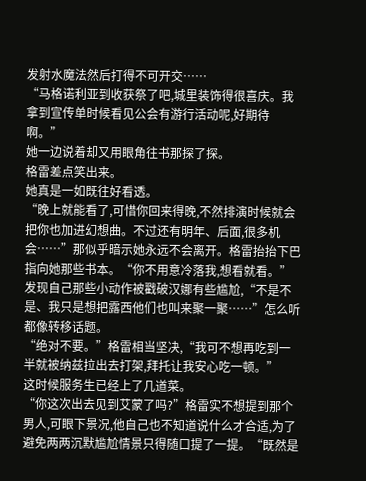发射水魔法然后打得不可开交……
“马格诺利亚到收获祭了吧,城里装饰得很喜庆。我拿到宣传单时候看见公会有游行活动呢,好期待啊。”
她一边说着却又用眼角往书那探了探。
格雷差点笑出来。
她真是一如既往好看透。
“晚上就能看了,可惜你回来得晚,不然排演时候就会把你也加进幻想曲。不过还有明年、后面,很多机会……”那似乎暗示她永远不会离开。格雷抬抬下巴指向她那些书本。“你不用意冷落我,想看就看。”
发现自己那些小动作被戳破汉娜有些尴尬,“不是不是、我只是想把露西他们也叫来聚一聚……”怎么听都像转移话题。
“绝对不要。”格雷相当坚决,“我可不想再吃到一半就被纳兹拉出去打架,拜托让我安心吃一顿。”
这时候服务生已经上了几道菜。
“你这次出去见到艾蒙了吗?”格雷实不想提到那个男人,可眼下景况,他自己也不知道说什么才合适,为了避免两两沉默尴尬情景只得随口提了一提。“既然是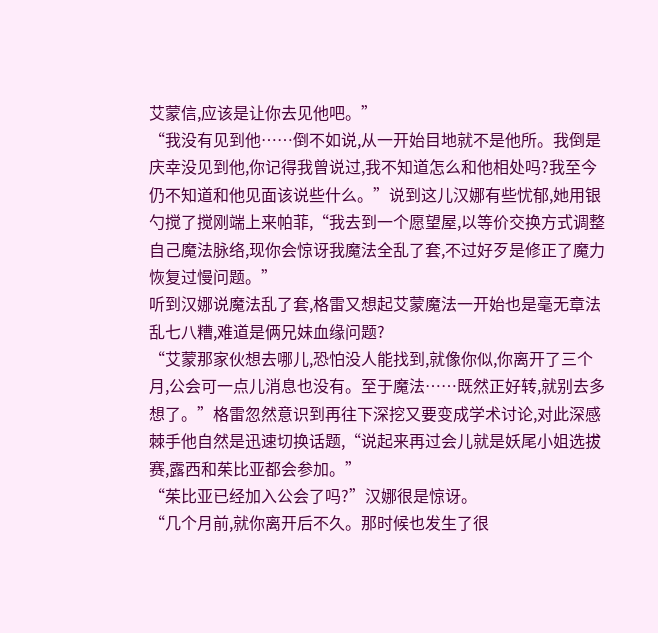艾蒙信,应该是让你去见他吧。”
“我没有见到他……倒不如说,从一开始目地就不是他所。我倒是庆幸没见到他,你记得我曾说过,我不知道怎么和他相处吗?我至今仍不知道和他见面该说些什么。”说到这儿汉娜有些忧郁,她用银勺搅了搅刚端上来帕菲,“我去到一个愿望屋,以等价交换方式调整自己魔法脉络,现你会惊讶我魔法全乱了套,不过好歹是修正了魔力恢复过慢问题。”
听到汉娜说魔法乱了套,格雷又想起艾蒙魔法一开始也是毫无章法乱七八糟,难道是俩兄妹血缘问题?
“艾蒙那家伙想去哪儿,恐怕没人能找到,就像你似,你离开了三个月,公会可一点儿消息也没有。至于魔法……既然正好转,就别去多想了。”格雷忽然意识到再往下深挖又要变成学术讨论,对此深感棘手他自然是迅速切换话题,“说起来再过会儿就是妖尾小姐选拔赛,露西和茱比亚都会参加。”
“茱比亚已经加入公会了吗?”汉娜很是惊讶。
“几个月前,就你离开后不久。那时候也发生了很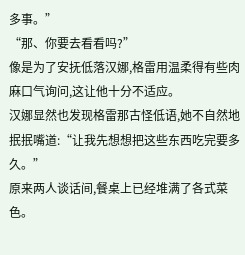多事。”
“那、你要去看看吗?”
像是为了安抚低落汉娜,格雷用温柔得有些肉麻口气询问,这让他十分不适应。
汉娜显然也发现格雷那古怪低语,她不自然地抿抿嘴道:“让我先想想把这些东西吃完要多久。”
原来两人谈话间,餐桌上已经堆满了各式菜色。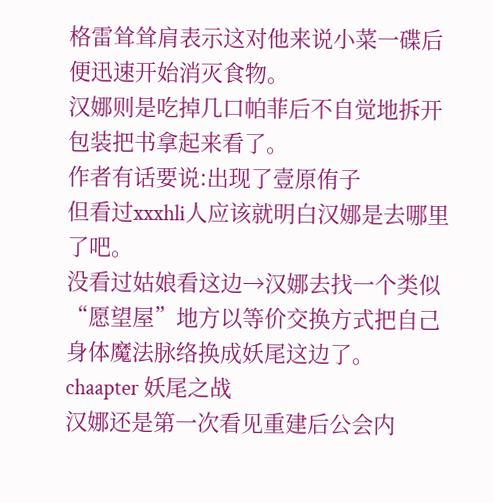格雷耸耸肩表示这对他来说小菜一碟后便迅速开始消灭食物。
汉娜则是吃掉几口帕菲后不自觉地拆开包装把书拿起来看了。
作者有话要说:出现了壹原侑子
但看过xxxhli人应该就明白汉娜是去哪里了吧。
没看过姑娘看这边→汉娜去找一个类似“愿望屋”地方以等价交换方式把自己身体魔法脉络换成妖尾这边了。
chaapter 妖尾之战
汉娜还是第一次看见重建后公会内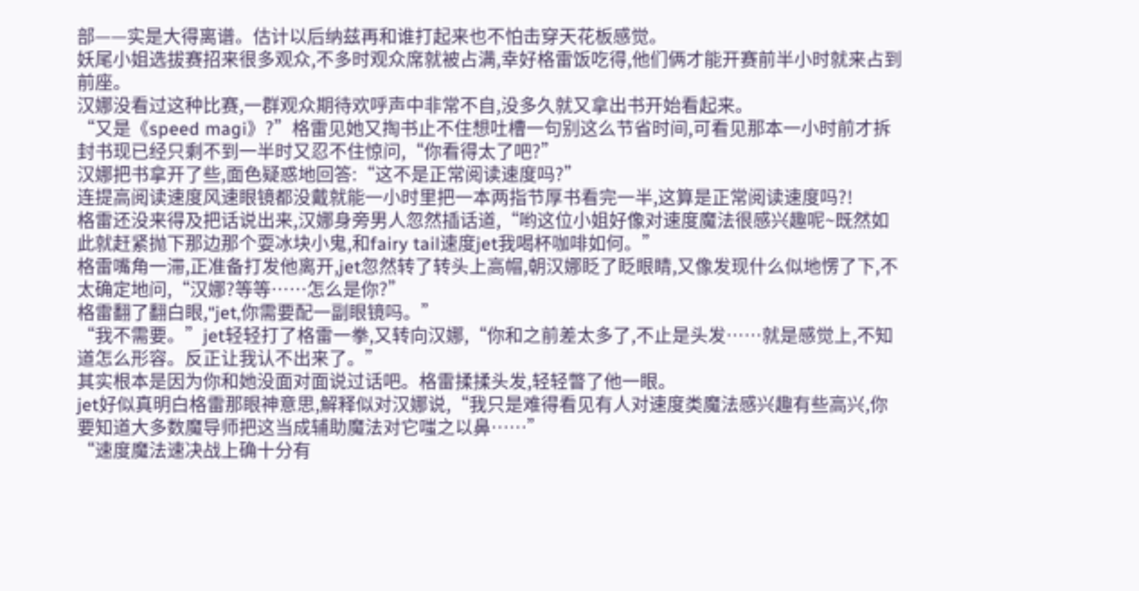部——实是大得离谱。估计以后纳兹再和谁打起来也不怕击穿天花板感觉。
妖尾小姐选拔赛招来很多观众,不多时观众席就被占满,幸好格雷饭吃得,他们俩才能开赛前半小时就来占到前座。
汉娜没看过这种比赛,一群观众期待欢呼声中非常不自,没多久就又拿出书开始看起来。
“又是《speed magi》?”格雷见她又掏书止不住想吐槽一句别这么节省时间,可看见那本一小时前才拆封书现已经只剩不到一半时又忍不住惊问,“你看得太了吧?”
汉娜把书拿开了些,面色疑惑地回答:“这不是正常阅读速度吗?”
连提高阅读速度风速眼镜都没戴就能一小时里把一本两指节厚书看完一半,这算是正常阅读速度吗?!
格雷还没来得及把话说出来,汉娜身旁男人忽然插话道,“哟这位小姐好像对速度魔法很感兴趣呢~既然如此就赶紧抛下那边那个耍冰块小鬼,和fairy tail速度jet我喝杯咖啡如何。”
格雷嘴角一滞,正准备打发他离开,jet忽然转了转头上高帽,朝汉娜眨了眨眼睛,又像发现什么似地愣了下,不太确定地问,“汉娜?等等……怎么是你?”
格雷翻了翻白眼,“jet,你需要配一副眼镜吗。”
“我不需要。”jet轻轻打了格雷一拳,又转向汉娜,“你和之前差太多了,不止是头发……就是感觉上,不知道怎么形容。反正让我认不出来了。”
其实根本是因为你和她没面对面说过话吧。格雷揉揉头发,轻轻瞥了他一眼。
jet好似真明白格雷那眼神意思,解释似对汉娜说,“我只是难得看见有人对速度类魔法感兴趣有些高兴,你要知道大多数魔导师把这当成辅助魔法对它嗤之以鼻……”
“速度魔法速决战上确十分有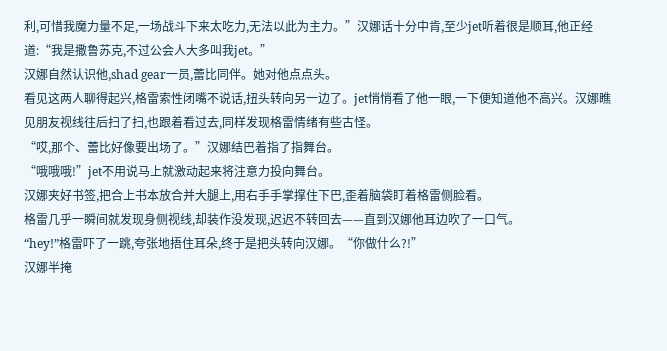利,可惜我魔力量不足,一场战斗下来太吃力,无法以此为主力。”汉娜话十分中肯,至少jet听着很是顺耳,他正经道:“我是撒鲁苏克,不过公会人大多叫我jet。”
汉娜自然认识他,shad gear一员,蕾比同伴。她对他点点头。
看见这两人聊得起兴,格雷索性闭嘴不说话,扭头转向另一边了。jet悄悄看了他一眼,一下便知道他不高兴。汉娜瞧见朋友视线往后扫了扫,也跟着看过去,同样发现格雷情绪有些古怪。
“哎,那个、蕾比好像要出场了。”汉娜结巴着指了指舞台。
“哦哦哦!”jet不用说马上就激动起来将注意力投向舞台。
汉娜夹好书签,把合上书本放合并大腿上,用右手手掌撑住下巴,歪着脑袋盯着格雷侧脸看。
格雷几乎一瞬间就发现身侧视线,却装作没发现,迟迟不转回去——直到汉娜他耳边吹了一口气。
“hey!”格雷吓了一跳,夸张地捂住耳朵,终于是把头转向汉娜。“你做什么?!”
汉娜半掩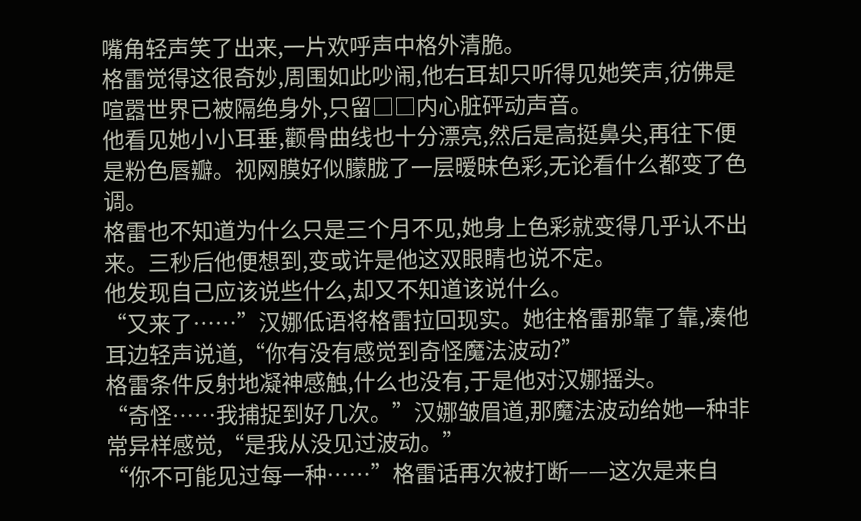嘴角轻声笑了出来,一片欢呼声中格外清脆。
格雷觉得这很奇妙,周围如此吵闹,他右耳却只听得见她笑声,彷佛是喧嚣世界已被隔绝身外,只留□□内心脏砰动声音。
他看见她小小耳垂,颧骨曲线也十分漂亮,然后是高挺鼻尖,再往下便是粉色唇瓣。视网膜好似朦胧了一层暧昧色彩,无论看什么都变了色调。
格雷也不知道为什么只是三个月不见,她身上色彩就变得几乎认不出来。三秒后他便想到,变或许是他这双眼睛也说不定。
他发现自己应该说些什么,却又不知道该说什么。
“又来了……”汉娜低语将格雷拉回现实。她往格雷那靠了靠,凑他耳边轻声说道,“你有没有感觉到奇怪魔法波动?”
格雷条件反射地凝神感触,什么也没有,于是他对汉娜摇头。
“奇怪……我捕捉到好几次。”汉娜皱眉道,那魔法波动给她一种非常异样感觉,“是我从没见过波动。”
“你不可能见过每一种……”格雷话再次被打断——这次是来自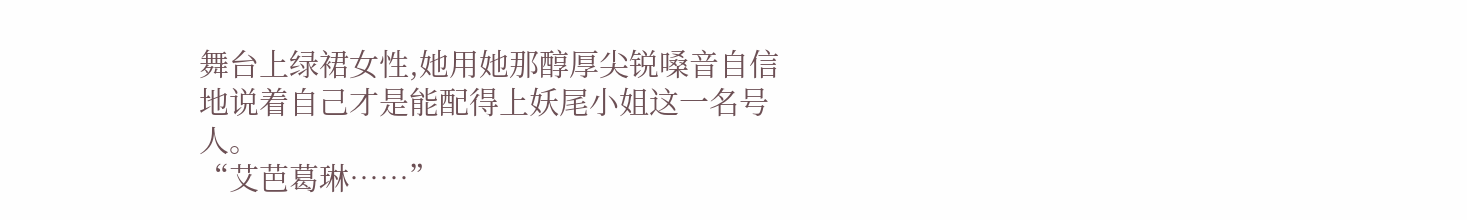舞台上绿裙女性,她用她那醇厚尖锐嗓音自信地说着自己才是能配得上妖尾小姐这一名号人。
“艾芭葛琳……”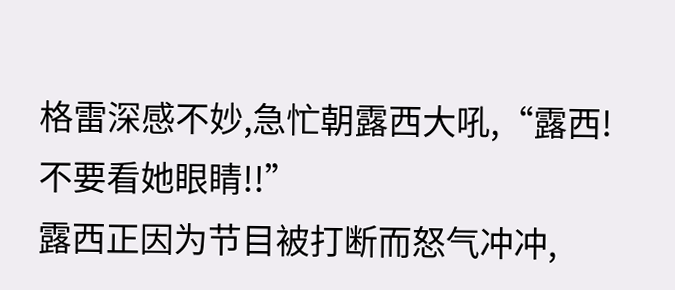格雷深感不妙,急忙朝露西大吼,“露西!不要看她眼睛!!”
露西正因为节目被打断而怒气冲冲,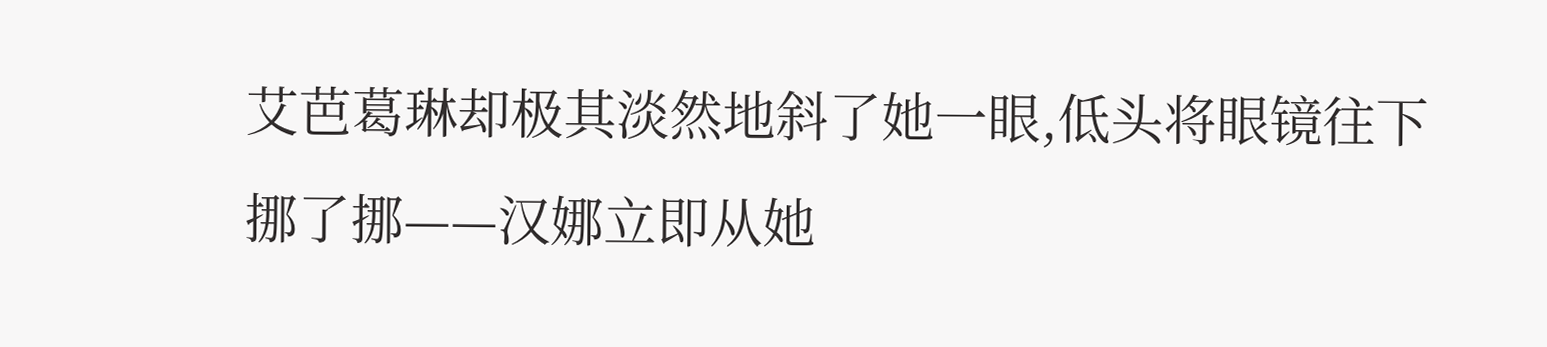艾芭葛琳却极其淡然地斜了她一眼,低头将眼镜往下挪了挪——汉娜立即从她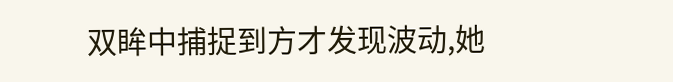双眸中捕捉到方才发现波动,她